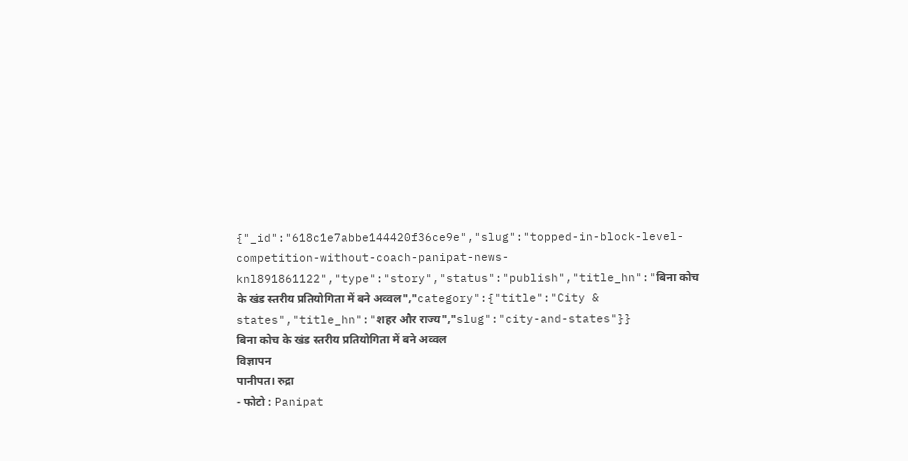{"_id":"618c1e7abbe144420f36ce9e","slug":"topped-in-block-level-competition-without-coach-panipat-news-knl891861122","type":"story","status":"publish","title_hn":"बिना कोच के खंड स्तरीय प्रतियोगिता में बने अव्वल","category":{"title":"City & states","title_hn":"शहर और राज्य","slug":"city-and-states"}}
बिना कोच के खंड स्तरीय प्रतियोगिता में बने अव्वल
विज्ञापन
पानीपत। रुद्रा
- फोटो : Panipat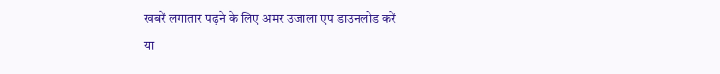खबरें लगातार पढ़ने के लिए अमर उजाला एप डाउनलोड करें
या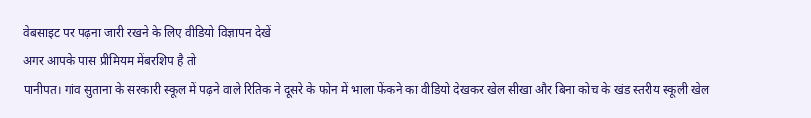वेबसाइट पर पढ़ना जारी रखने के लिए वीडियो विज्ञापन देखें
अगर आपके पास प्रीमियम मेंबरशिप है तो
पानीपत। गांव सुताना के सरकारी स्कूल में पढ़ने वाले रितिक ने दूसरे के फोन में भाला फेंकने का वीडियो देखकर खेल सीखा और बिना कोच के खंड स्तरीय स्कूली खेल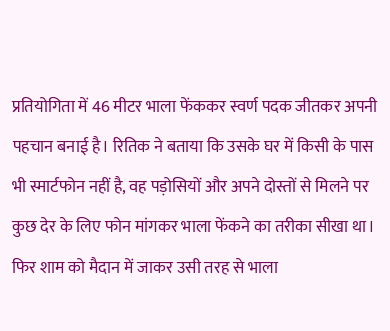प्रतियोगिता में 46 मीटर भाला फेंककर स्वर्ण पदक जीतकर अपनी पहचान बनाई है। रितिक ने बताया कि उसके घर में किसी के पास भी स्मार्टफोन नहीं है, वह पड़ोसियों और अपने दोस्तों से मिलने पर कुछ देर के लिए फोन मांगकर भाला फेंकने का तरीका सीखा था। फिर शाम को मैदान में जाकर उसी तरह से भाला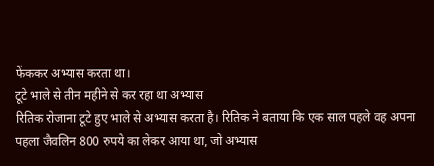फेंककर अभ्यास करता था।
टूटे भाले से तीन महीने से कर रहा था अभ्यास
रितिक रोजाना टूटे हुए भाले से अभ्यास करता है। रितिक ने बताया कि एक साल पहले वह अपना पहला जैवलिन 800 रुपये का लेकर आया था, जो अभ्यास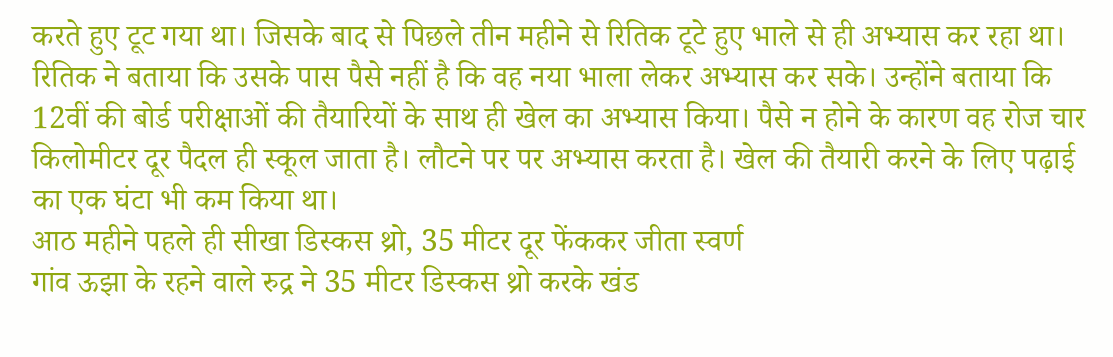करते हुए टूट गया था। जिसके बाद से पिछले तीन महीने से रितिक टूटे हुए भाले से ही अभ्यास कर रहा था। रितिक ने बताया कि उसके पास पैसे नहीं है कि वह नया भाला लेकर अभ्यास कर सके। उन्होंने बताया कि 12वीं की बोर्ड परीक्षाओं की तैयारियों के साथ ही खेल का अभ्यास किया। पैसे न होने के कारण वह रोज चार किलोमीटर दूर पैदल ही स्कूल जाता है। लौटने पर पर अभ्यास करता है। खेल की तैयारी करने के लिए पढ़ाई का एक घंटा भी कम किया था।
आठ महीने पहले ही सीखा डिस्कस थ्रो, 35 मीटर दूर फेंककर जीता स्वर्ण
गांव ऊझा के रहने वाले रुद्र ने 35 मीटर डिस्कस थ्रो करके खंड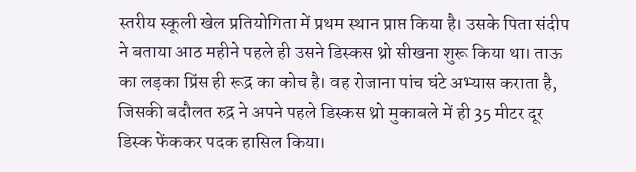स्तरीय स्कूली खेल प्रतियोगिता में प्रथम स्थान प्राप्त किया है। उसके पिता संदीप ने बताया आठ महीने पहले ही उसने डिस्कस थ्रो सीखना शुरू किया था। ताऊ का लड़का प्रिंस ही रूद्र का कोच है। वह रोजाना पांच घंटे अभ्यास कराता है, जिसकी बदौलत रुद्र ने अपने पहले डिस्कस थ्रो मुकाबले में ही 35 मीटर दूर डिस्क फेंककर पदक हासिल किया।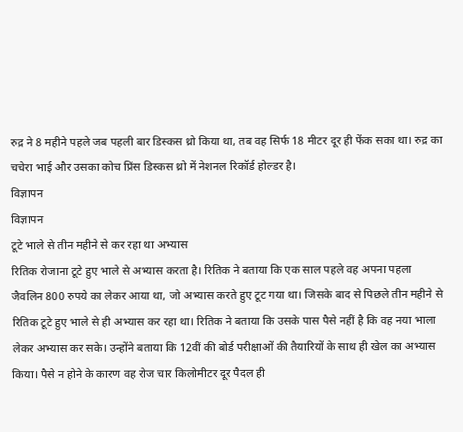रुद्र ने 8 महीने पहले जब पहली बार डिस्कस थ्रो किया था, तब वह सिर्फ 18 मीटर दूर ही फेंक सका था। रुद्र का चचेरा भाई और उसका कोच प्रिंस डिस्कस थ्रो में नेशनल रिकॉर्ड होल्डर है।
विज्ञापन
विज्ञापन
टूटे भाले से तीन महीने से कर रहा था अभ्यास
रितिक रोजाना टूटे हुए भाले से अभ्यास करता है। रितिक ने बताया कि एक साल पहले वह अपना पहला जैवलिन 800 रुपये का लेकर आया था, जो अभ्यास करते हुए टूट गया था। जिसके बाद से पिछले तीन महीने से रितिक टूटे हुए भाले से ही अभ्यास कर रहा था। रितिक ने बताया कि उसके पास पैसे नहीं है कि वह नया भाला लेकर अभ्यास कर सके। उन्होंने बताया कि 12वीं की बोर्ड परीक्षाओं की तैयारियों के साथ ही खेल का अभ्यास किया। पैसे न होने के कारण वह रोज चार किलोमीटर दूर पैदल ही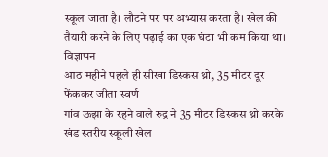स्कूल जाता है। लौटने पर पर अभ्यास करता है। खेल की तैयारी करने के लिए पढ़ाई का एक घंटा भी कम किया था।
विज्ञापन
आठ महीने पहले ही सीखा डिस्कस थ्रो, 35 मीटर दूर फेंककर जीता स्वर्ण
गांव ऊझा के रहने वाले रुद्र ने 35 मीटर डिस्कस थ्रो करके खंड स्तरीय स्कूली खेल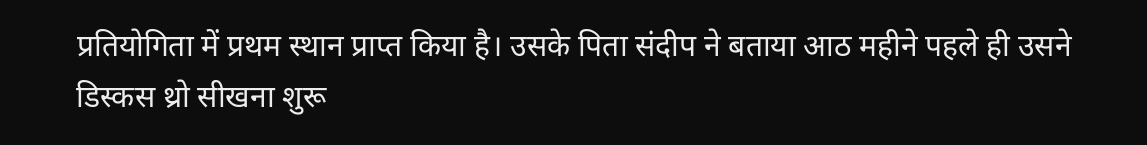प्रतियोगिता में प्रथम स्थान प्राप्त किया है। उसके पिता संदीप ने बताया आठ महीने पहले ही उसने डिस्कस थ्रो सीखना शुरू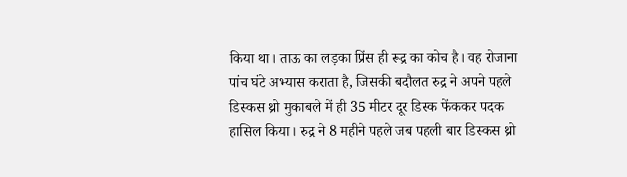किया था। ताऊ का लड़का प्रिंस ही रूद्र का कोच है। वह रोजाना पांच घंटे अभ्यास कराता है, जिसकी बदौलत रुद्र ने अपने पहले डिस्कस थ्रो मुकाबले में ही 35 मीटर दूर डिस्क फेंककर पदक हासिल किया। रुद्र ने 8 महीने पहले जब पहली बार डिस्कस थ्रो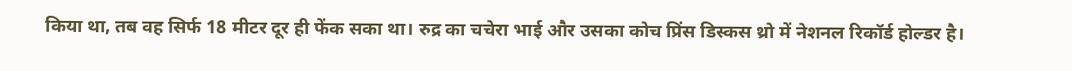किया था, तब वह सिर्फ 18 मीटर दूर ही फेंक सका था। रुद्र का चचेरा भाई और उसका कोच प्रिंस डिस्कस थ्रो में नेशनल रिकॉर्ड होल्डर है।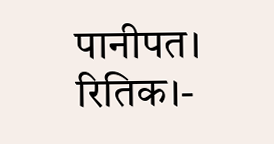पानीपत। रितिक।-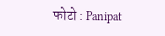फोटो : Panipat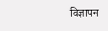विज्ञापन